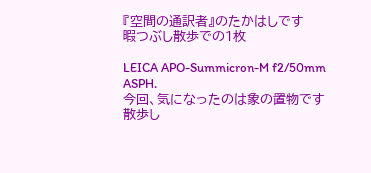『空間の通訳者』のたかはしです
暇つぶし散歩での1枚

LEICA APO-Summicron-M f2/50mm ASPH.
今回、気になったのは象の置物です
散歩し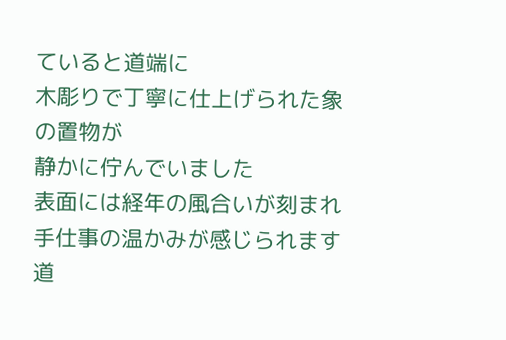ていると道端に
木彫りで丁寧に仕上げられた象の置物が
静かに佇んでいました
表面には経年の風合いが刻まれ
手仕事の温かみが感じられます
道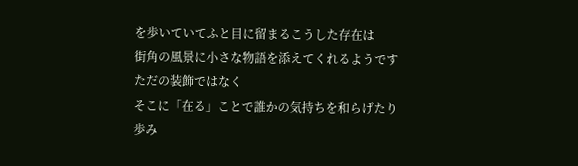を歩いていてふと目に留まるこうした存在は
街角の風景に小さな物語を添えてくれるようです
ただの装飾ではなく
そこに「在る」ことで誰かの気持ちを和らげたり
歩み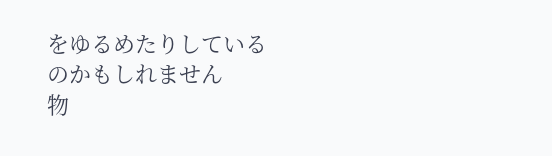をゆるめたりしているのかもしれません
物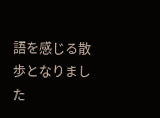語を感じる散歩となりました